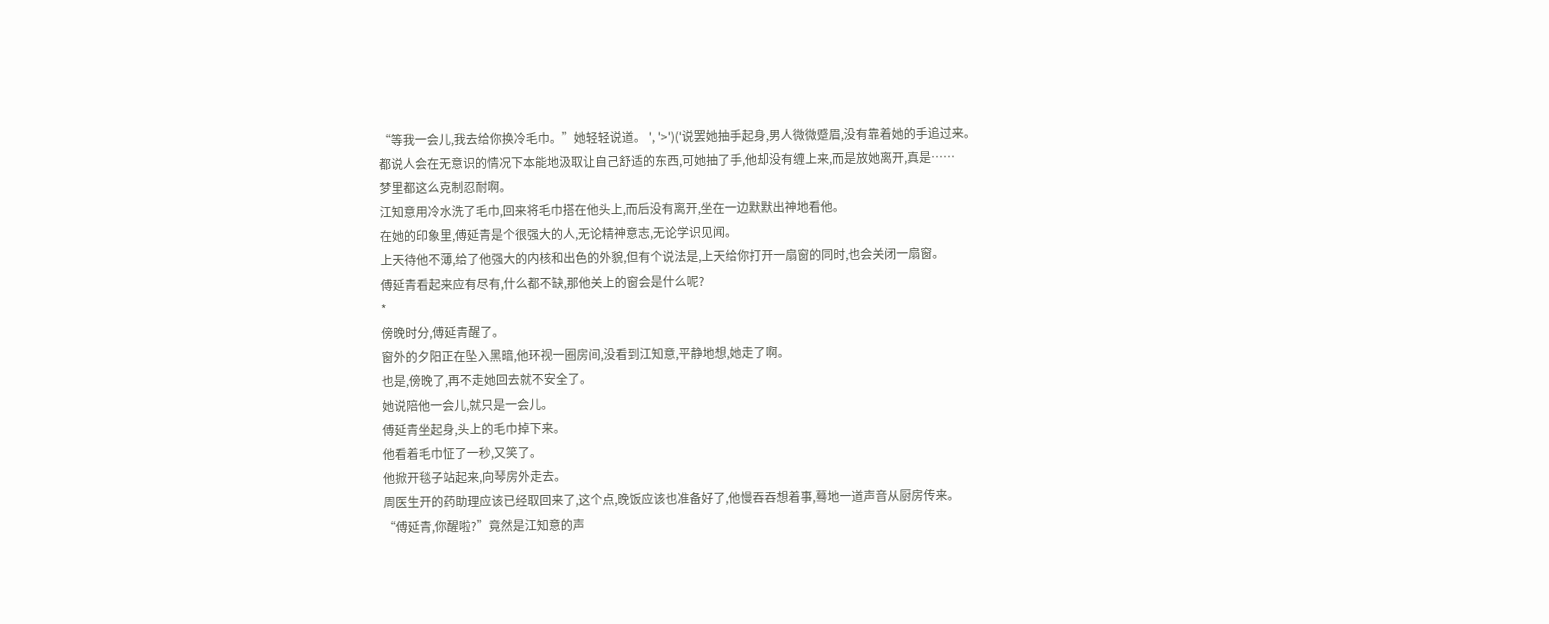“等我一会儿,我去给你换冷毛巾。”她轻轻说道。 ', '>')('说罢她抽手起身,男人微微蹙眉,没有靠着她的手追过来。
都说人会在无意识的情况下本能地汲取让自己舒适的东西,可她抽了手,他却没有缠上来,而是放她离开,真是……
梦里都这么克制忍耐啊。
江知意用冷水洗了毛巾,回来将毛巾搭在他头上,而后没有离开,坐在一边默默出神地看他。
在她的印象里,傅延青是个很强大的人,无论精神意志,无论学识见闻。
上天待他不薄,给了他强大的内核和出色的外貌,但有个说法是,上天给你打开一扇窗的同时,也会关闭一扇窗。
傅延青看起来应有尽有,什么都不缺,那他关上的窗会是什么呢?
*
傍晚时分,傅延青醒了。
窗外的夕阳正在坠入黑暗,他环视一圈房间,没看到江知意,平静地想,她走了啊。
也是,傍晚了,再不走她回去就不安全了。
她说陪他一会儿,就只是一会儿。
傅延青坐起身,头上的毛巾掉下来。
他看着毛巾怔了一秒,又笑了。
他掀开毯子站起来,向琴房外走去。
周医生开的药助理应该已经取回来了,这个点,晚饭应该也准备好了,他慢吞吞想着事,蓦地一道声音从厨房传来。
“傅延青,你醒啦?”竟然是江知意的声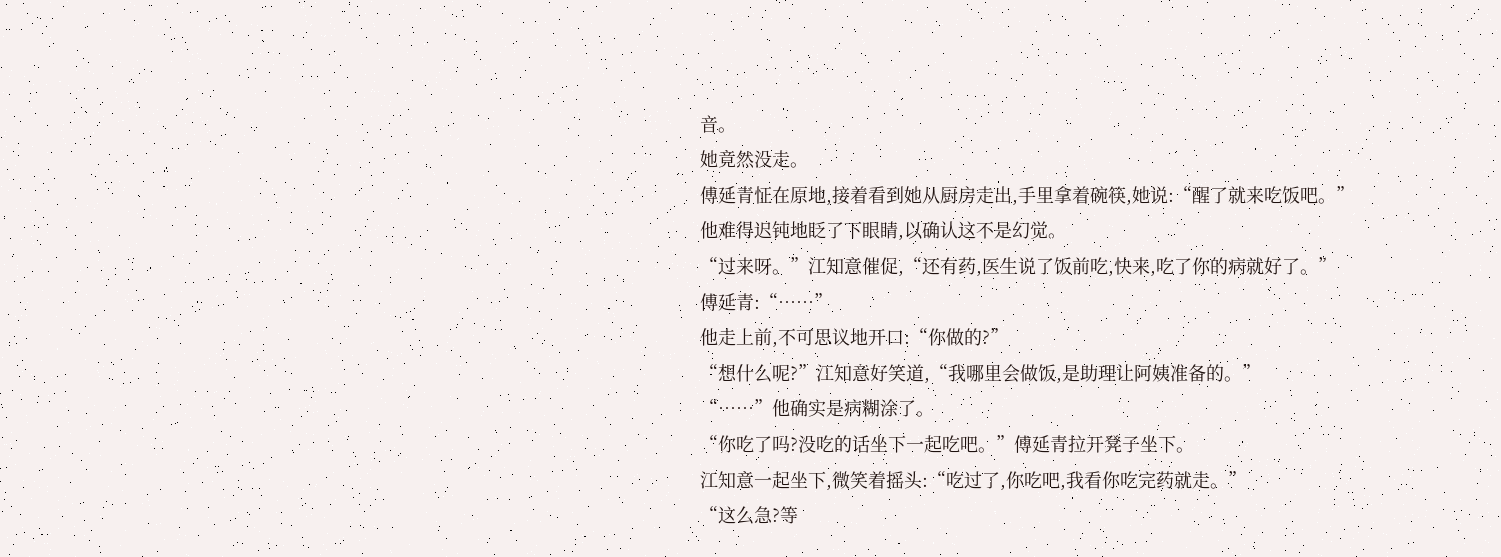音。
她竟然没走。
傅延青怔在原地,接着看到她从厨房走出,手里拿着碗筷,她说:“醒了就来吃饭吧。”
他难得迟钝地眨了下眼睛,以确认这不是幻觉。
“过来呀。”江知意催促,“还有药,医生说了饭前吃,快来,吃了你的病就好了。”
傅延青:“……”
他走上前,不可思议地开口:“你做的?”
“想什么呢?”江知意好笑道,“我哪里会做饭,是助理让阿姨准备的。”
“……”他确实是病糊涂了。
“你吃了吗?没吃的话坐下一起吃吧。”傅延青拉开凳子坐下。
江知意一起坐下,微笑着摇头:“吃过了,你吃吧,我看你吃完药就走。”
“这么急?等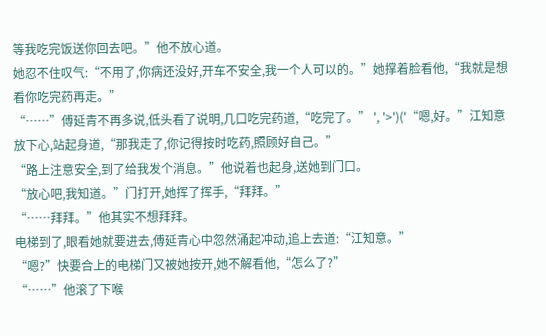等我吃完饭送你回去吧。”他不放心道。
她忍不住叹气:“不用了,你病还没好,开车不安全,我一个人可以的。”她撑着脸看他,“我就是想看你吃完药再走。”
“……”傅延青不再多说,低头看了说明,几口吃完药道,“吃完了。” ', '>')('“嗯,好。”江知意放下心,站起身道,“那我走了,你记得按时吃药,照顾好自己。”
“路上注意安全,到了给我发个消息。”他说着也起身,送她到门口。
“放心吧,我知道。”门打开,她挥了挥手,“拜拜。”
“……拜拜。”他其实不想拜拜。
电梯到了,眼看她就要进去,傅延青心中忽然涌起冲动,追上去道:“江知意。”
“嗯?”快要合上的电梯门又被她按开,她不解看他,“怎么了?”
“……”他滚了下喉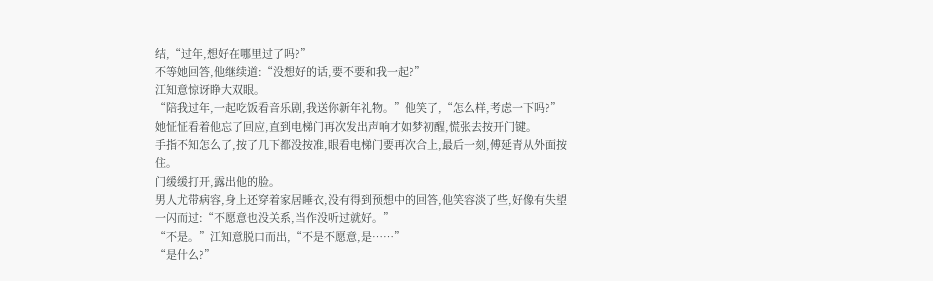结,“过年,想好在哪里过了吗?”
不等她回答,他继续道:“没想好的话,要不要和我一起?”
江知意惊讶睁大双眼。
“陪我过年,一起吃饭看音乐剧,我送你新年礼物。”他笑了,“怎么样,考虑一下吗?”
她怔怔看着他忘了回应,直到电梯门再次发出声响才如梦初醒,慌张去按开门键。
手指不知怎么了,按了几下都没按准,眼看电梯门要再次合上,最后一刻,傅延青从外面按住。
门缓缓打开,露出他的脸。
男人尤带病容,身上还穿着家居睡衣,没有得到预想中的回答,他笑容淡了些,好像有失望一闪而过:“不愿意也没关系,当作没听过就好。”
“不是。”江知意脱口而出,“不是不愿意,是……”
“是什么?”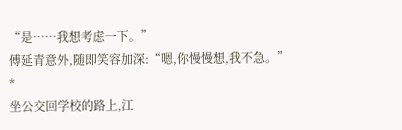“是……我想考虑一下。”
傅延青意外,随即笑容加深:“嗯,你慢慢想,我不急。”
*
坐公交回学校的路上,江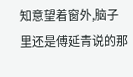知意望着窗外,脑子里还是傅延青说的那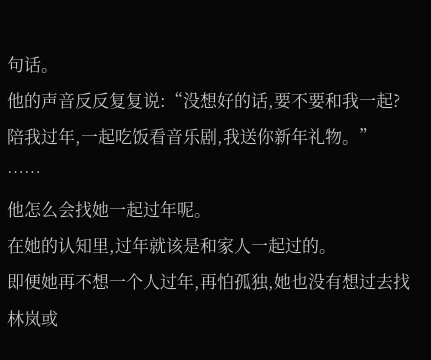句话。
他的声音反反复复说:“没想好的话,要不要和我一起?陪我过年,一起吃饭看音乐剧,我送你新年礼物。”
……
他怎么会找她一起过年呢。
在她的认知里,过年就该是和家人一起过的。
即便她再不想一个人过年,再怕孤独,她也没有想过去找林岚或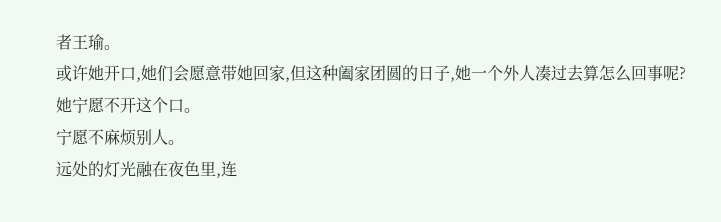者王瑜。
或许她开口,她们会愿意带她回家,但这种阖家团圆的日子,她一个外人凑过去算怎么回事呢?
她宁愿不开这个口。
宁愿不麻烦别人。
远处的灯光融在夜色里,连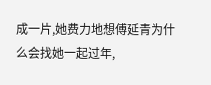成一片,她费力地想傅延青为什么会找她一起过年,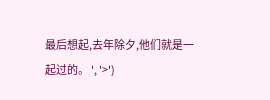最后想起,去年除夕,他们就是一起过的。 ', '>')